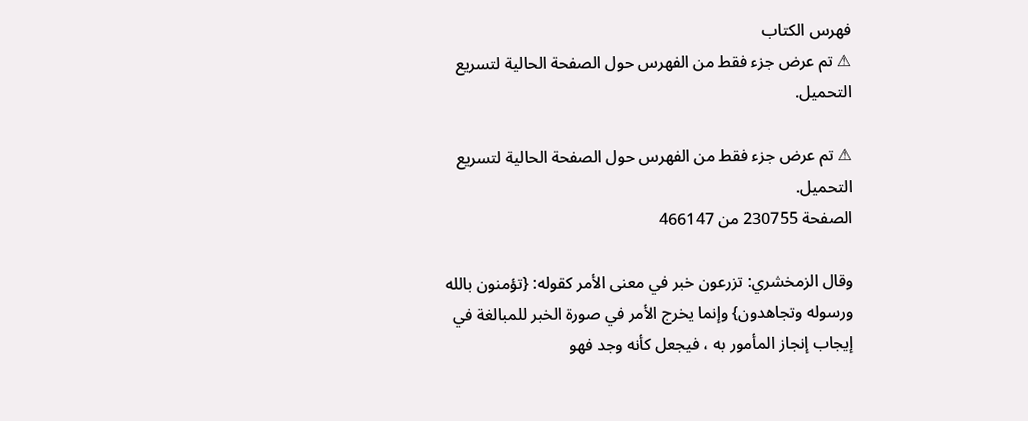فهرس الكتاب
⚠ تم عرض جزء فقط من الفهرس حول الصفحة الحالية لتسريع التحميل.

⚠ تم عرض جزء فقط من الفهرس حول الصفحة الحالية لتسريع التحميل.
الصفحة 230755 من 466147

وقال الزمخشري: تزرعون خبر في معنى الأمر كقوله: {تؤمنون بالله ورسوله وتجاهدون} وإنما يخرج الأمر في صورة الخبر للمبالغة في إيجاب إنجاز المأمور به ، فيجعل كأنه وجد فهو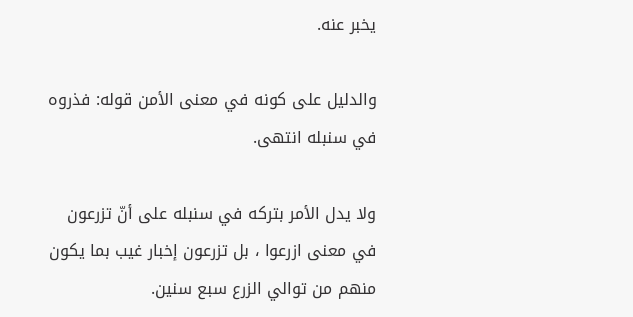يخبر عنه.

والدليل على كونه في معنى الأمن قوله: فذروه في سنبله انتهى.

ولا يدل الأمر بتركه في سنبله على أنّ تزرعون في معنى ازرعوا ، بل تزرعون إخبار غيب بما يكون منهم من توالي الزرع سبع سنين.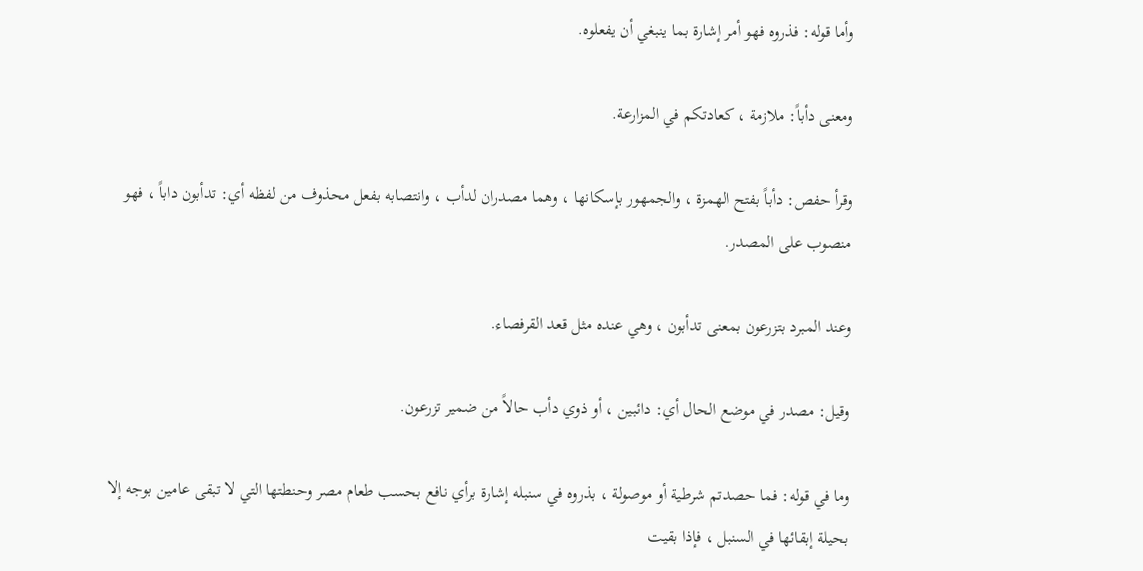وأما قوله: فذروه فهو أمر إشارة بما ينبغي أن يفعلوه.

ومعنى دأباً: ملازمة ، كعادتكم في المزارعة.

وقرأ حفص: دأباً بفتح الهمزة ، والجمهور بإسكانها ، وهما مصدران لدأب ، وانتصابه بفعل محذوف من لفظه أي: تدأبون داباً ، فهو منصوب على المصدر.

وعند المبرد بتزرعون بمعنى تدأبون ، وهي عنده مثل قعد القرفصاء.

وقيل: مصدر في موضع الحال أي: دائبين ، أو ذوي دأب حالاً من ضمير تزرعون.

وما في قوله: فما حصدتم شرطية أو موصولة ، بذروه في سنبله إشارة برأي نافع بحسب طعام مصر وحنطتها التي لا تبقى عامين بوجه إلا بحيلة إبقائها في السنبل ، فإذا بقيت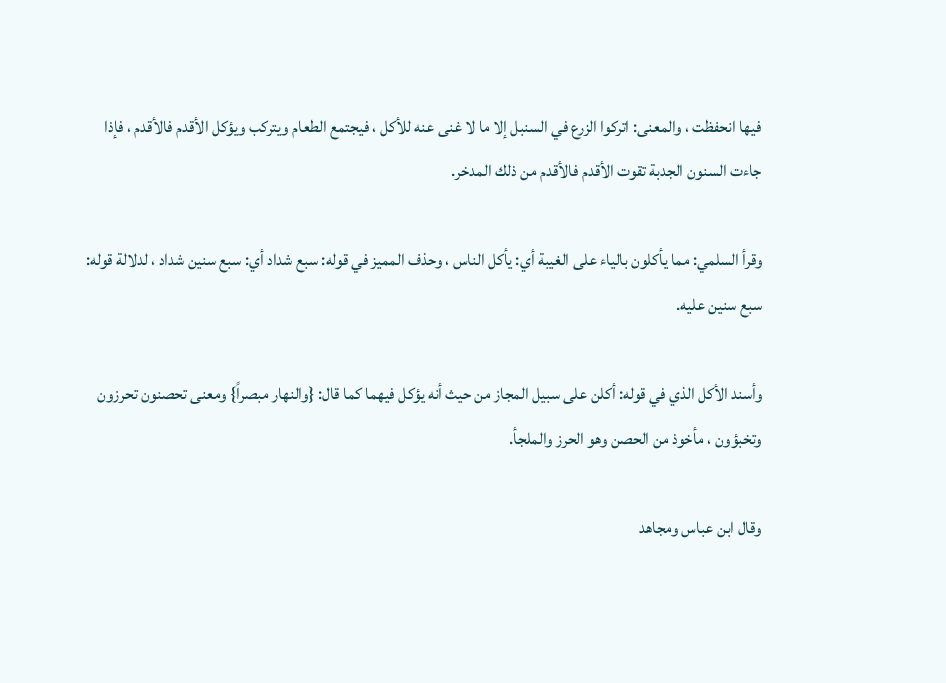فيها انحفظت ، والمعنى: اتركوا الزرع في السنبل إلا ما لا غنى عنه للأكل ، فيجتمع الطعام ويتركب ويؤكل الأقدم فالأقدم ، فإذا جاءت السنون الجدبة تقوت الأقدم فالأقدم من ذلك المدخر.

وقرأ السلمي: مما يأكلون بالياء على الغيبة أي: يأكل الناس ، وحذف المميز في قوله: سبع شداد أي: سبع سنين شداد ، لدلالة قوله: سبع سنين عليه.

وأسند الأكل الذي في قوله: أكلن على سبيل المجاز من حيث أنه يؤكل فيهما كما قال: {والنهار مبصراً} ومعنى تحصنون تحرزون وتخبؤون ، مأخوذ من الحصن وهو الحرز والملجأ.

وقال ابن عباس ومجاهد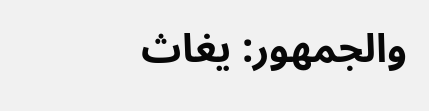والجمهور: يغاث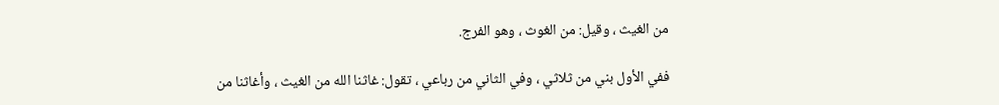من الغيث ، وقيل: من الغوث ، وهو الفرج.

ففي الأول بني من ثلاثي ، وفي الثاني من رباعي ، تقول: غاثنا الله من الغيث ، وأغاثنا من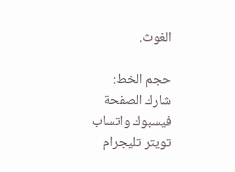الغوث.

حجم الخط:
شارك الصفحة
فيسبوك واتساب تويتر تليجرام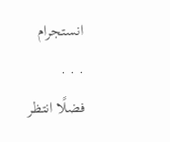انستجرام
. . .
فضلًا انتظر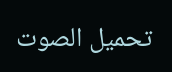تحميل الصوت